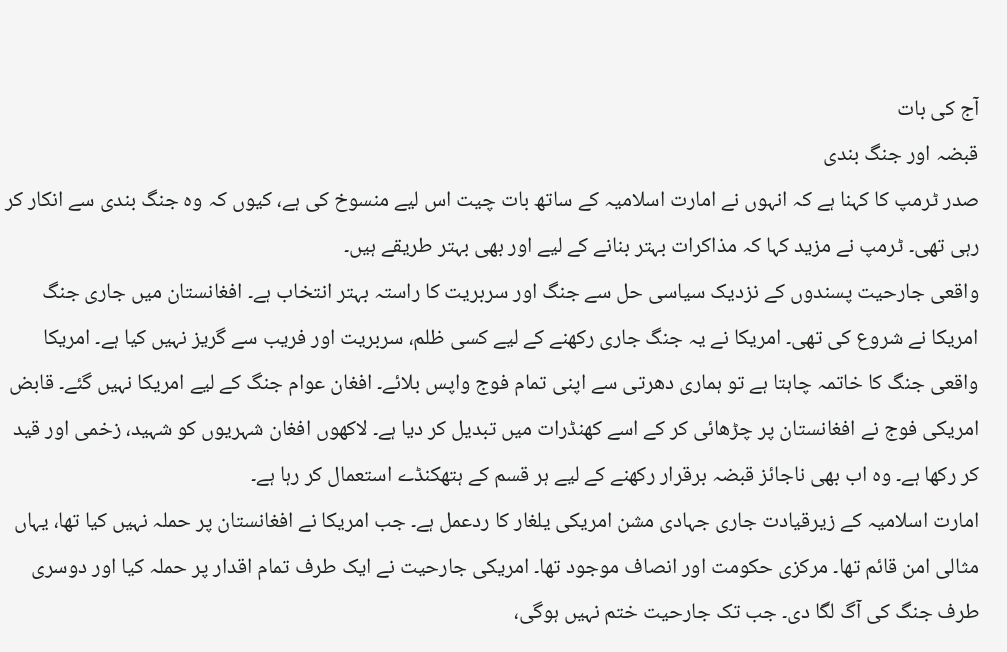آج کی بات
قبضہ اور جنگ بندی
صدر ٹرمپ کا کہنا ہے کہ انہوں نے امارت اسلامیہ کے ساتھ بات چیت اس لیے منسوخ کی ہے، کیوں کہ وہ جنگ بندی سے انکار کر رہی تھی۔ ٹرمپ نے مزید کہا کہ مذاکرات بہتر بنانے کے لیے اور بھی بہتر طریقے ہیں۔
واقعی جارحیت پسندوں کے نزدیک سیاسی حل سے جنگ اور سربریت کا راستہ بہتر انتخاب ہے۔ افغانستان میں جاری جنگ امریکا نے شروع کی تھی۔ امریکا نے یہ جنگ جاری رکھنے کے لیے کسی ظلم، سربریت اور فریب سے گریز نہیں کیا ہے۔ امریکا واقعی جنگ کا خاتمہ چاہتا ہے تو ہماری دھرتی سے اپنی تمام فوج واپس بلائے۔ افغان عوام جنگ کے لیے امریکا نہیں گئے۔ قابض امریکی فوج نے افغانستان پر چڑھائی کر کے اسے کھنڈرات میں تبدیل کر دیا ہے۔ لاکھوں افغان شہریوں کو شہید، زخمی اور قید کر رکھا ہے۔ وہ اب بھی ناجائز قبضہ برقرار رکھنے کے لیے ہر قسم کے ہتھکنڈے استعمال کر رہا ہے۔
امارت اسلامیہ کے زیرقیادت جاری جہادی مشن امریکی یلغار کا ردعمل ہے۔ جب امریکا نے افغانستان پر حملہ نہیں کیا تھا، یہاں مثالی امن قائم تھا۔ مرکزی حکومت اور انصاف موجود تھا۔ امریکی جارحیت نے ایک طرف تمام اقدار پر حملہ کیا اور دوسری طرف جنگ کی آگ لگا دی۔ جب تک جارحیت ختم نہیں ہوگی،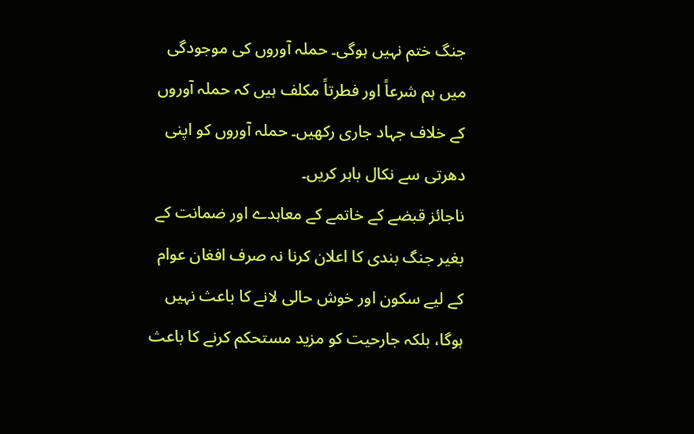جنگ ختم نہیں ہوگی۔ حملہ آوروں کی موجودگی میں ہم شرعاً اور فطرتاً مکلف ہیں کہ حملہ آوروں کے خلاف جہاد جاری رکھیں۔ حملہ آوروں کو اپنی دھرتی سے نکال باہر کریں۔
ناجائز قبضے کے خاتمے کے معاہدے اور ضمانت کے بغیر جنگ بندی کا اعلان کرنا نہ صرف افغان عوام کے لیے سکون اور خوش حالی لانے کا باعث نہیں ہوگا، بلکہ جارحیت کو مزید مستحکم کرنے کا باعث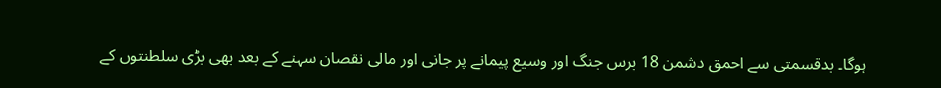ہوگا۔ بدقسمتی سے احمق دشمن 18 برس جنگ اور وسیع پیمانے پر جانی اور مالی نقصان سہنے کے بعد بھی بڑی سلطنتوں کے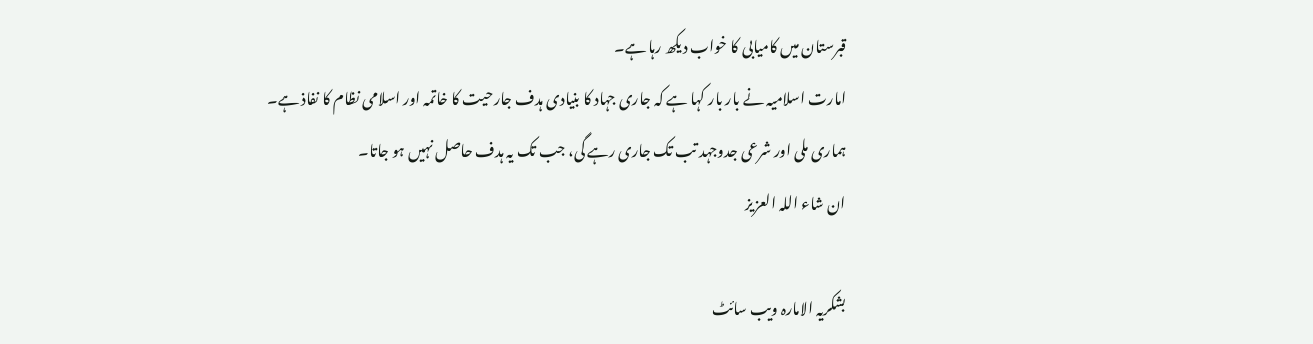قبرستان میں کامیابی کا خواب دیکھ رہا ہے۔
امارت اسلامیہ نے بار بار کہا ہے کہ جاری جہاد کا بنیادی ہدف جارحیت کا خاتمہ اور اسلامی نظام کا نفاذ ہے۔ ہماری ملی اور شرعی جدوجہد تب تک جاری رہے گی، جب تک یہ ہدف حاصل نہیں ہو جاتا۔
ان شاء اللہ العزیز

بشکریہ الامارہ ویب سائٹ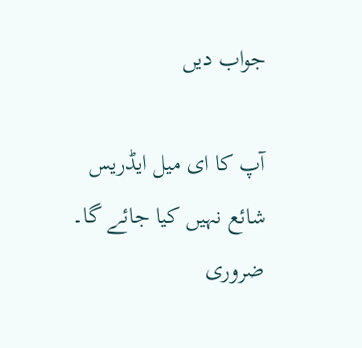جواب دیں

آپ کا ای میل ایڈریس شائع نہیں کیا جائے گا۔ ضروری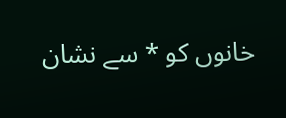خانوں کو * سے نشان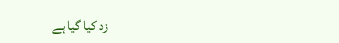زد کیا گیا ہے